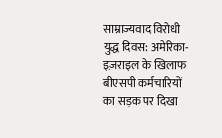साम्राज्यवाद विरोधी युद्ध दिवस: अमेरिका-इज़राइल के खिलाफ बीएसपी कर्मचारियों का सड़क पर दिखा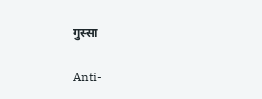गुस्सा

Anti-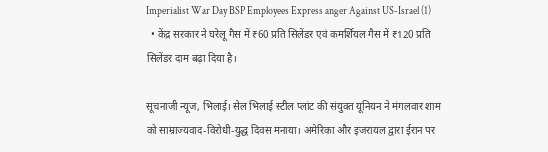Imperialist War Day BSP Employees Express anger Against US-Israel (1)
  • केंद्र सरकार ने घरेलू गैस में ₹60 प्रति सिलेंडर एवं कमर्शियल गैस में ₹120 प्रति सिलेंडर दाम बढ़ा दिया है।

सूचनाजी न्यूज, भिलाई। सेल भिलाई स्टील प्लांट की संयुक्त यूनियन ने मंगलवार शाम को साम्राज्यवाद-विरोधी-युद्ध दिवस मनाया। अमेरिका और इजरायल द्वारा ईरान पर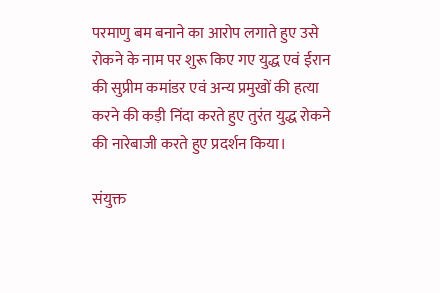परमाणु बम बनाने का आरोप लगाते हुए उसे रोकने के नाम पर शुरू किए गए युद्ध एवं ईरान की सुप्रीम कमांडर एवं अन्य प्रमुखों की हत्या करने की कड़ी निंदा करते हुए तुरंत युद्ध रोकने की नारेबाजी करते हुए प्रदर्शन किया।

संयुक्त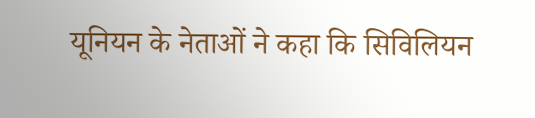यूनियन के नेताओं ने कहा कि सिविलियन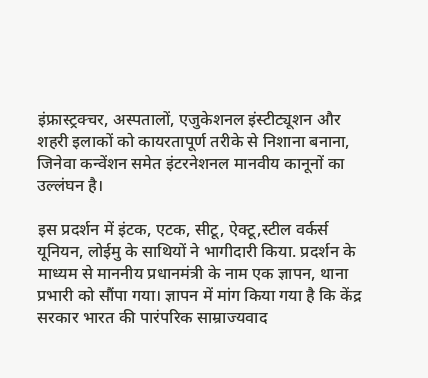इंफ्रास्ट्रक्चर, अस्पतालों, एजुकेशनल इंस्टीट्यूशन और शहरी इलाकों को कायरतापूर्ण तरीके से निशाना बनाना, जिनेवा कन्वेंशन समेत इंटरनेशनल मानवीय कानूनों का उल्लंघन है।

इस प्रदर्शन में इंटक, एटक, सीटू, ऐक्टू,स्टील वर्कर्स यूनियन, लोईमु के साथियों ने भागीदारी किया. प्रदर्शन के माध्यम से माननीय प्रधानमंत्री के नाम एक ज्ञापन, थाना प्रभारी को सौंपा गया। ज्ञापन में मांग किया गया है कि केंद्र सरकार भारत की पारंपरिक साम्राज्यवाद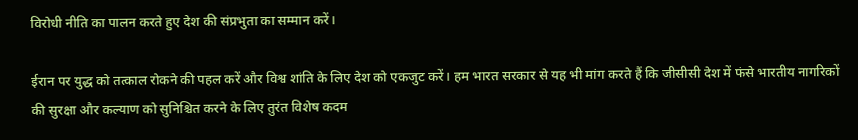विरोधी नीति का पालन करते हुए देश की संप्रभुता का सम्मान करें।

ईरान पर युद्ध को तत्काल रोकने की पहल करें और विश्व शांति के लिए देश को एकजुट करें। हम भारत सरकार से यह भी मांग करते हैं कि जीसीसी देश में फंसे भारतीय नागरिकों की सुरक्षा और कल्याण को सुनिश्चित करने के लिए तुरंत विशेष कदम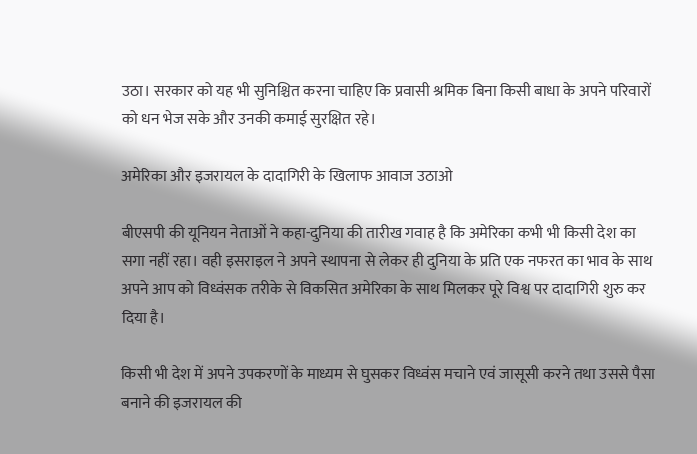उठा। सरकार को यह भी सुनिश्चित करना चाहिए कि प्रवासी श्रमिक बिना किसी बाधा के अपने परिवारों को धन भेज सके और उनकी कमाई सुरक्षित रहे।

अमेरिका और इजरायल के दादागिरी के खिलाफ आवाज उठाओ

बीएसपी की यूनियन नेताओं ने कहा-दुनिया की तारीख गवाह है कि अमेरिका कभी भी किसी देश का सगा नहीं रहा। वही इसराइल ने अपने स्थापना से लेकर ही दुनिया के प्रति एक नफरत का भाव के साथ अपने आप को विध्वंसक तरीके से विकसित अमेरिका के साथ मिलकर पूरे विश्व पर दादागिरी शुरु कर दिया है।

किसी भी देश में अपने उपकरणों के माध्यम से घुसकर विध्वंस मचाने एवं जासूसी करने तथा उससे पैसा बनाने की इजरायल की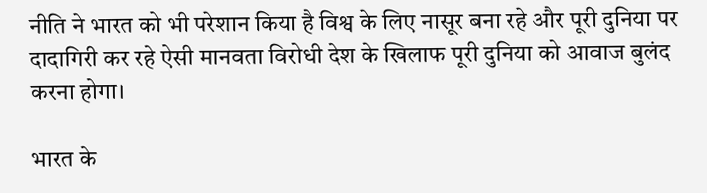नीति ने भारत को भी परेशान किया है विश्व के लिए नासूर बना रहे और पूरी दुनिया पर दादागिरी कर रहे ऐसी मानवता विरोधी देश के खिलाफ पूरी दुनिया को आवाज बुलंद करना होगा।

भारत के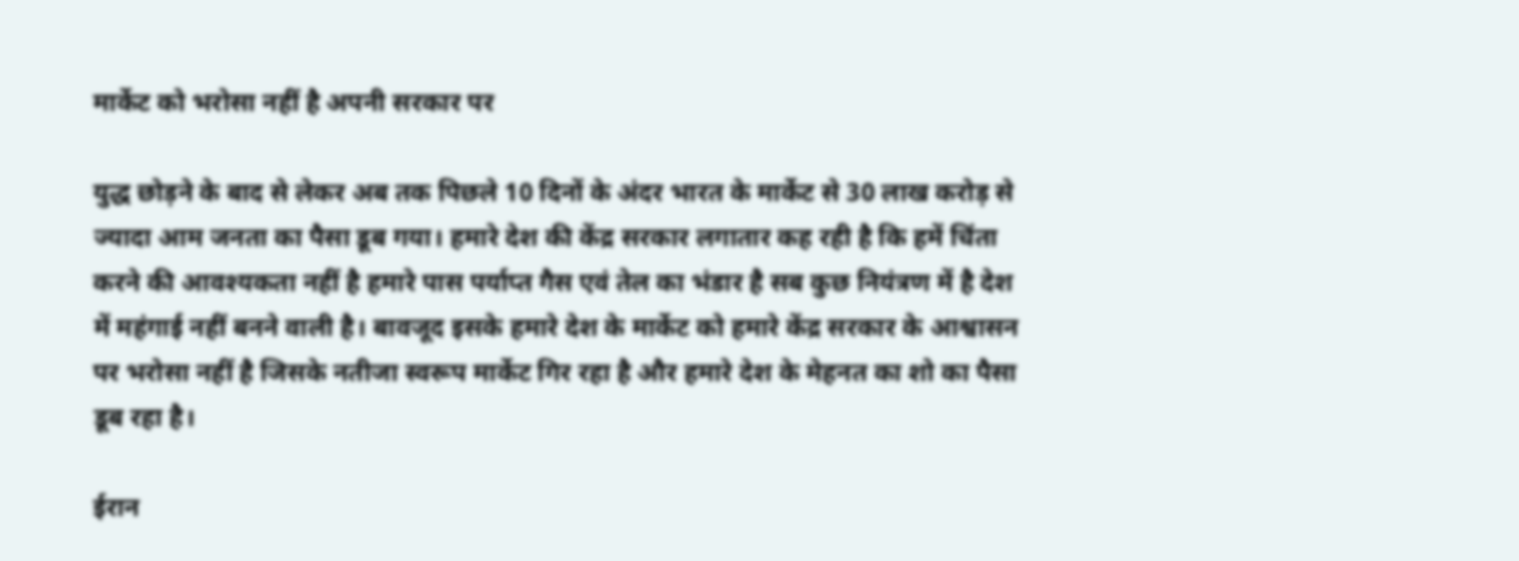मार्केट को भरोसा नहीं है अपनी सरकार पर

युद्ध छोड़ने के बाद से लेकर अब तक पिछले 10 दिनों के अंदर भारत के मार्केट से 30 लाख करोड़ से ज्यादा आम जनता का पैसा डूब गया। हमारे देश की केंद्र सरकार लगातार कह रही है कि हमें चिंता करने की आवश्यकता नहीं है हमारे पास पर्याप्त गैस एवं तेल का भंडार है सब कुछ नियंत्रण में है देश में महंगाई नहीं बनने वाली है। बावजूद इसके हमारे देश के मार्केट को हमारे केंद्र सरकार के आश्वासन पर भरोसा नहीं है जिसके नतीजा स्वरूप मार्केट गिर रहा है और हमारे देश के मेहनत का शो का पैसा डूब रहा है।

ईरान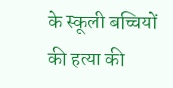के स्कूली बच्चियों की हत्या की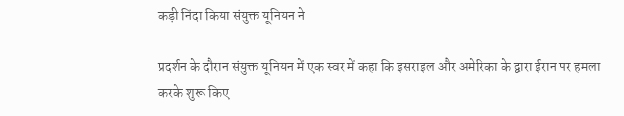कड़ी निंदा किया संयुक्त यूनियन ने

प्रदर्शन के दौरान संयुक्त यूनियन में एक स्वर में कहा कि इसराइल और अमेरिका के द्वारा ईरान पर हमला करके शुरू किए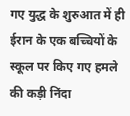गए युद्ध के शुरुआत में ही ईरान के एक बच्चियों के स्कूल पर किए गए हमले की कड़ी निंदा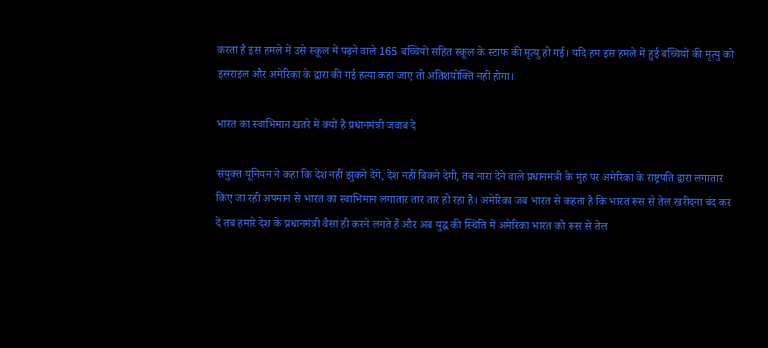करता है इस हमले में उसे स्कूल में पढ़ने वाले 165 बच्चियों सहित स्कूल के स्टाफ की मृत्यु हो गई। यदि हम इस हमले में हुई बच्चियों की मृत्यु को इसराइल और अमेरिका के द्वारा की गई हत्या कहा जाए तो अतिशयोक्ति नहीं होगा।

भारत का स्वाभिमान खतरे में क्यों है प्रधानमंत्री जवाब दे

संयुक्त यूनियन ने कहा कि देश नहीं झुकने देंगे, देश नहीं बिकने देगी, तब नारा देने वाले प्रधानमंत्री के मुंह पर अमेरिका के राष्ट्रपति द्वारा लगातार किए जा रही अपमान से भारत का स्वाभिमान लगातार तार तार हो रहा है। अमेरिका जब भारत से कहता है कि भारत रूस से तेल खरीदना बंद कर दें तब हमारे देश के प्रधानमंत्री वैसा ही करने लगते हैं और अब युद्ध की स्थिति में अमेरिका भारत को रूस से तेल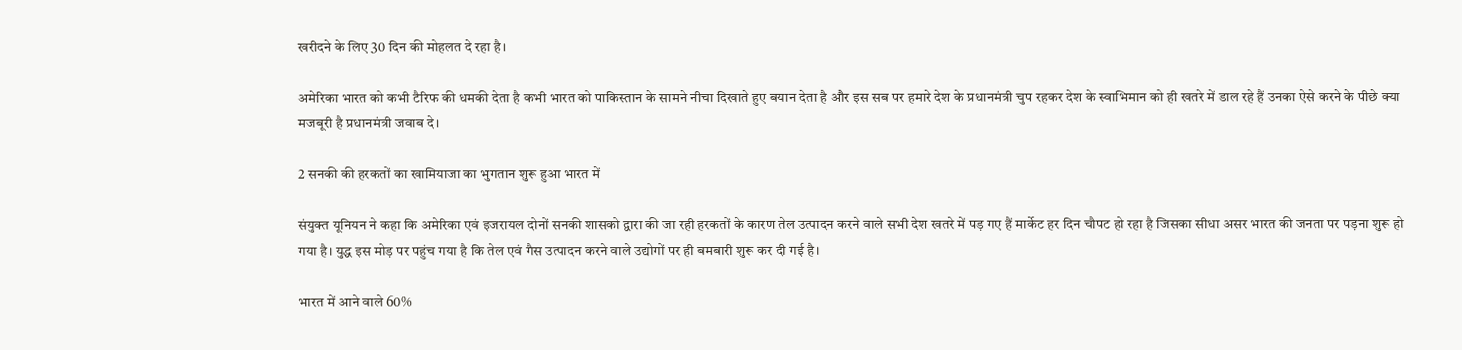खरीदने के लिए 30 दिन की मोहलत दे रहा है।

अमेरिका भारत को कभी टैरिफ की धमकी देता है कभी भारत को पाकिस्तान के सामने नीचा दिखाते हुए बयान देता है और इस सब पर हमारे देश के प्रधानमंत्री चुप रहकर देश के स्वाभिमान को ही खतरे में डाल रहे हैं उनका ऐसे करने के पीछे क्या मजबूरी है प्रधानमंत्री जवाब दे।

2 सनकी की हरकतों का खामियाजा का भुगतान शुरू हुआ भारत में

संयुक्त यूनियन ने कहा कि अमेरिका एवं इजरायल दोनों सनकी शासको द्वारा की जा रही हरकतों के कारण तेल उत्पादन करने वाले सभी देश खतरे में पड़ गए हैं मार्केट हर दिन चौपट हो रहा है जिसका सीधा असर भारत की जनता पर पड़ना शुरू हो गया है। युद्ध इस मोड़ पर पहुंच गया है कि तेल एवं गैस उत्पादन करने वाले उद्योगों पर ही बमबारी शुरू कर दी गई है।

भारत में आने वाले 60%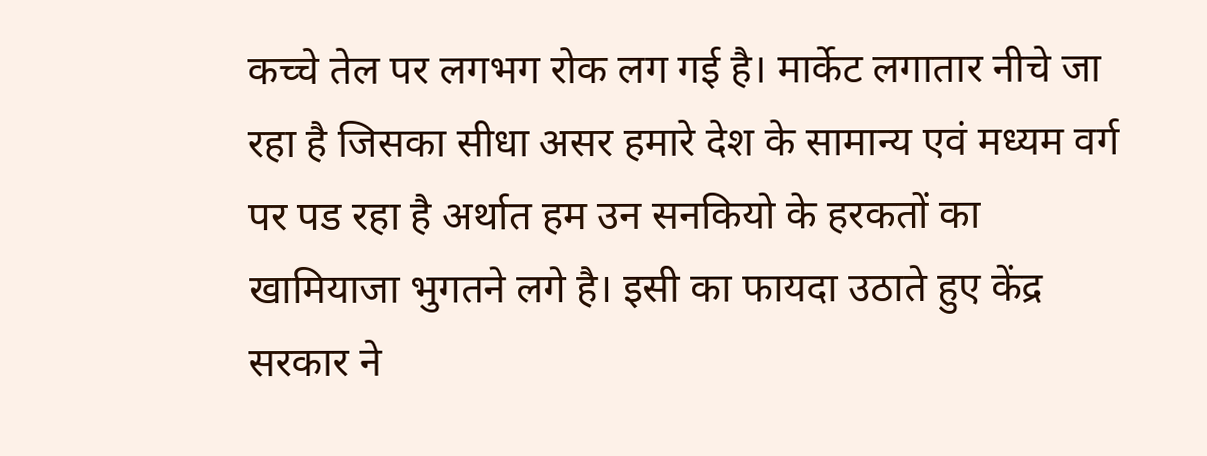कच्चे तेल पर लगभग रोक लग गई है। मार्केट लगातार नीचे जा रहा है जिसका सीधा असर हमारे देश के सामान्य एवं मध्यम वर्ग पर पड रहा है अर्थात हम उन सनकियो के हरकतों का खामियाजा भुगतने लगे है। इसी का फायदा उठाते हुए केंद्र सरकार ने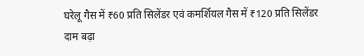घरेलू गैस में ₹60 प्रति सिलेंडर एवं कमर्शियल गैस में ₹120 प्रति सिलेंडर दाम बढ़ा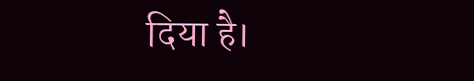दिया है।